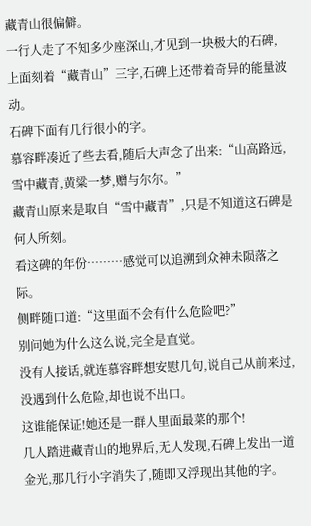藏青山很偏僻。
一行人走了不知多少座深山,才见到一块极大的石碑,上面刻着“藏青山”三字,石碑上还带着奇异的能量波动。
石碑下面有几行很小的字。
慕容畔凑近了些去看,随后大声念了出来:“山高路远,雪中藏青,黄粱一梦,赠与尔尔。”
藏青山原来是取自“雪中藏青”,只是不知道这石碑是何人所刻。
看这碑的年份………感觉可以追溯到众神未陨落之际。
侧畔随口道:“这里面不会有什么危险吧?”
别问她为什么这么说,完全是直觉。
没有人接话,就连慕容畔想安慰几句,说自己从前来过,没遇到什么危险,却也说不出口。
这谁能保证!她还是一群人里面最菜的那个!
几人踏进藏青山的地界后,无人发现,石碑上发出一道金光,那几行小字消失了,随即又浮现出其他的字。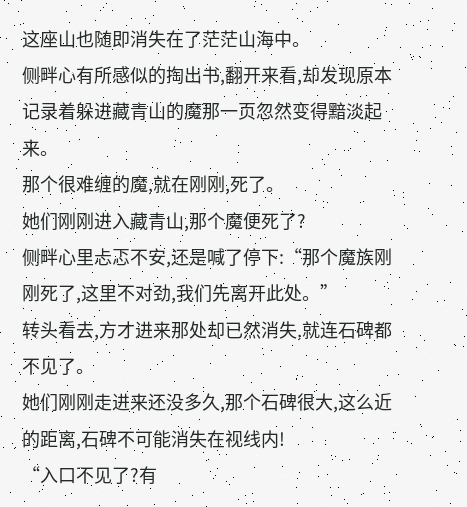这座山也随即消失在了茫茫山海中。
侧畔心有所感似的掏出书,翻开来看,却发现原本记录着躲进藏青山的魔那一页忽然变得黯淡起来。
那个很难缠的魔,就在刚刚,死了。
她们刚刚进入藏青山,那个魔便死了?
侧畔心里忐忑不安,还是喊了停下:“那个魔族刚刚死了,这里不对劲,我们先离开此处。”
转头看去,方才进来那处却已然消失,就连石碑都不见了。
她们刚刚走进来还没多久,那个石碑很大,这么近的距离,石碑不可能消失在视线内!
“入口不见了?有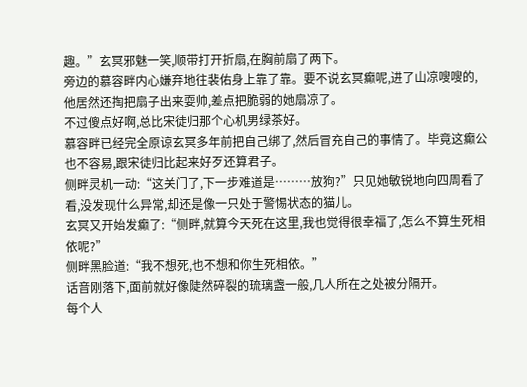趣。”玄冥邪魅一笑,顺带打开折扇,在胸前扇了两下。
旁边的慕容畔内心嫌弃地往裴佑身上靠了靠。要不说玄冥癫呢,进了山凉嗖嗖的,他居然还掏把扇子出来耍帅,差点把脆弱的她扇凉了。
不过傻点好啊,总比宋徒归那个心机男绿茶好。
慕容畔已经完全原谅玄冥多年前把自己绑了,然后冒充自己的事情了。毕竟这癫公也不容易,跟宋徒归比起来好歹还算君子。
侧畔灵机一动:“这关门了,下一步难道是………放狗?”只见她敏锐地向四周看了看,没发现什么异常,却还是像一只处于警惕状态的猫儿。
玄冥又开始发癫了:“侧畔,就算今天死在这里,我也觉得很幸福了,怎么不算生死相依呢?”
侧畔黑脸道:“我不想死,也不想和你生死相依。”
话音刚落下,面前就好像陡然碎裂的琉璃盏一般,几人所在之处被分隔开。
每个人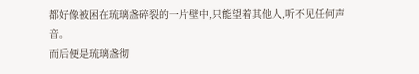都好像被困在琉璃盏碎裂的一片壁中,只能望着其他人,听不见任何声音。
而后便是琉璃盏彻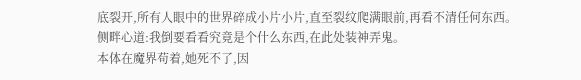底裂开,所有人眼中的世界碎成小片小片,直至裂纹爬满眼前,再看不清任何东西。
侧畔心道:我倒要看看究竟是个什么东西,在此处装神弄鬼。
本体在魔界苟着,她死不了,因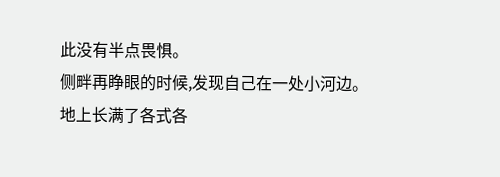此没有半点畏惧。
侧畔再睁眼的时候,发现自己在一处小河边。
地上长满了各式各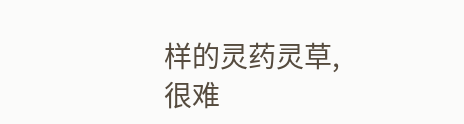样的灵药灵草,很难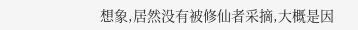想象,居然没有被修仙者采摘,大概是因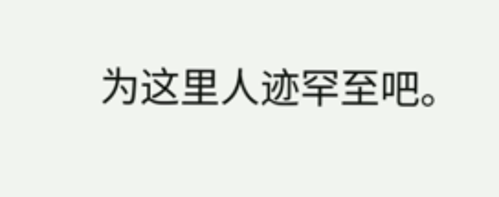为这里人迹罕至吧。